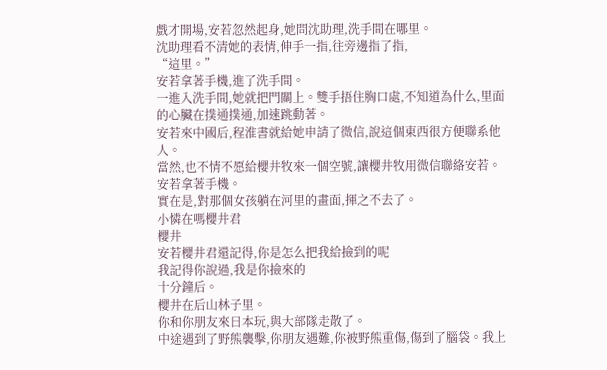戲才開場,安若忽然起身,她問沈助理,洗手間在哪里。
沈助理看不清她的表情,伸手一指,往旁邊指了指,
“這里。”
安若拿著手機,進了洗手間。
一進入洗手間,她就把門關上。雙手捂住胸口處,不知道為什么,里面的心臟在撲通撲通,加速跳動著。
安若來中國后,程淮書就給她申請了微信,說這個東西很方便聯系他人。
當然,也不情不愿給櫻井牧來一個空號,讓櫻井牧用微信聯絡安若。
安若拿著手機。
實在是,對那個女孩躺在河里的畫面,揮之不去了。
小憐在嗎櫻井君
櫻井
安若櫻井君還記得,你是怎么把我給撿到的呢
我記得你說過,我是你撿來的
十分鐘后。
櫻井在后山林子里。
你和你朋友來日本玩,與大部隊走散了。
中途遇到了野熊襲擊,你朋友遇難,你被野熊重傷,傷到了腦袋。我上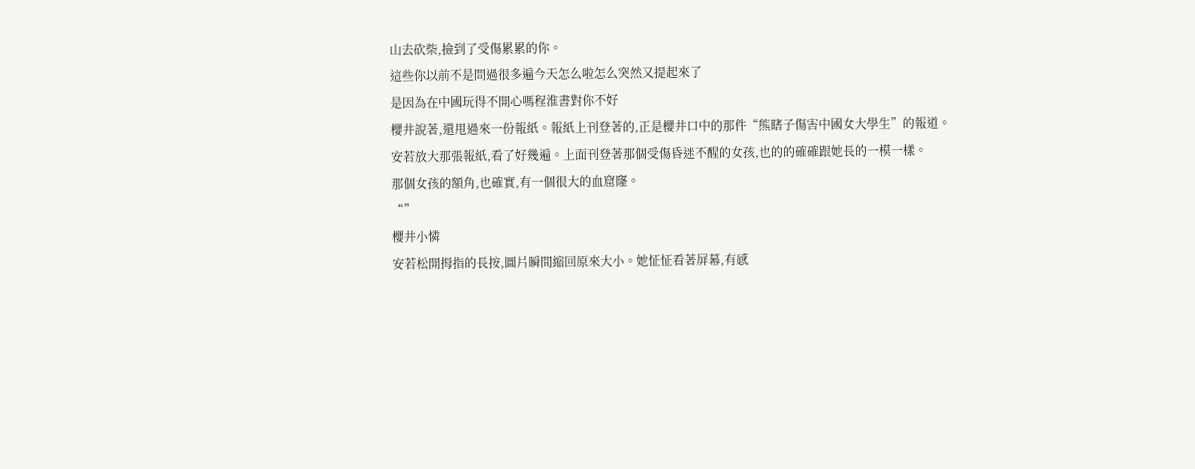山去砍柴,撿到了受傷累累的你。
這些你以前不是問過很多遍今天怎么啦怎么突然又提起來了
是因為在中國玩得不開心嗎程淮書對你不好
櫻井說著,還甩過來一份報紙。報紙上刊登著的,正是櫻井口中的那件“熊瞎子傷害中國女大學生”的報道。
安若放大那張報紙,看了好幾遍。上面刊登著那個受傷昏迷不醒的女孩,也的的確確跟她長的一模一樣。
那個女孩的額角,也確實,有一個很大的血窟窿。
“”
櫻井小憐
安若松開拇指的長按,圖片瞬間縮回原來大小。她怔怔看著屏幕,有感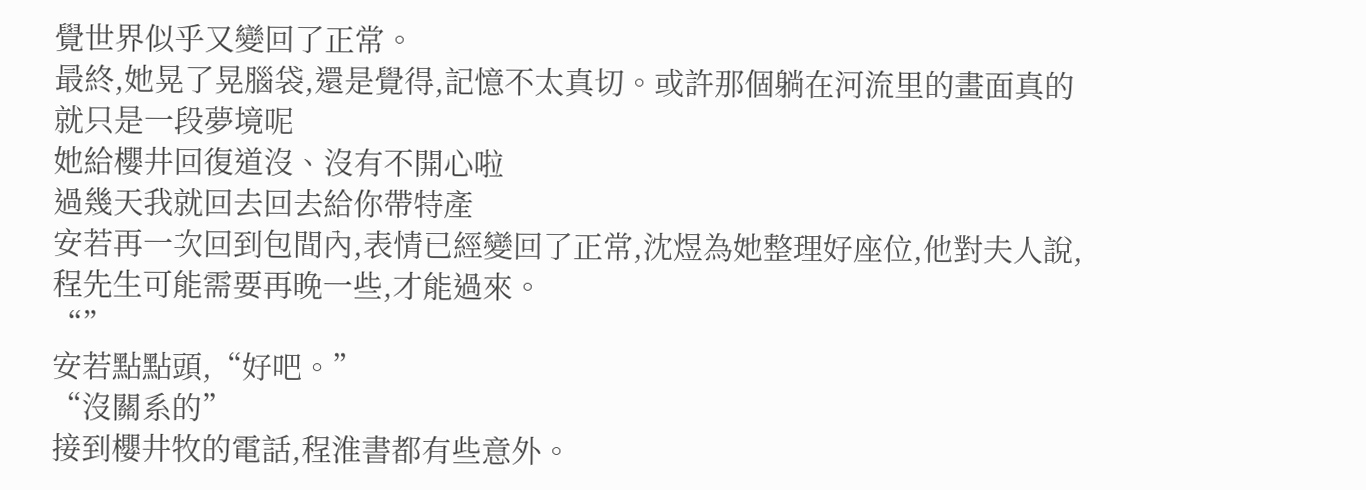覺世界似乎又變回了正常。
最終,她晃了晃腦袋,還是覺得,記憶不太真切。或許那個躺在河流里的畫面真的就只是一段夢境呢
她給櫻井回復道沒、沒有不開心啦
過幾天我就回去回去給你帶特產
安若再一次回到包間內,表情已經變回了正常,沈煜為她整理好座位,他對夫人說,程先生可能需要再晚一些,才能過來。
“”
安若點點頭,“好吧。”
“沒關系的”
接到櫻井牧的電話,程淮書都有些意外。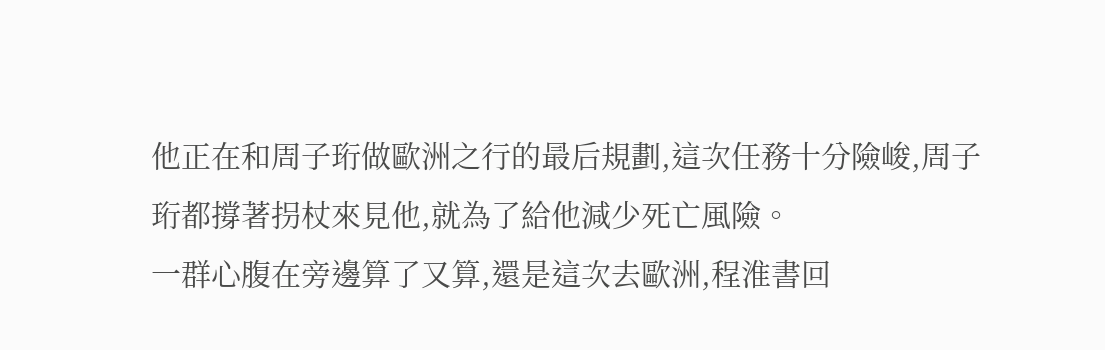他正在和周子珩做歐洲之行的最后規劃,這次任務十分險峻,周子珩都撐著拐杖來見他,就為了給他減少死亡風險。
一群心腹在旁邊算了又算,還是這次去歐洲,程淮書回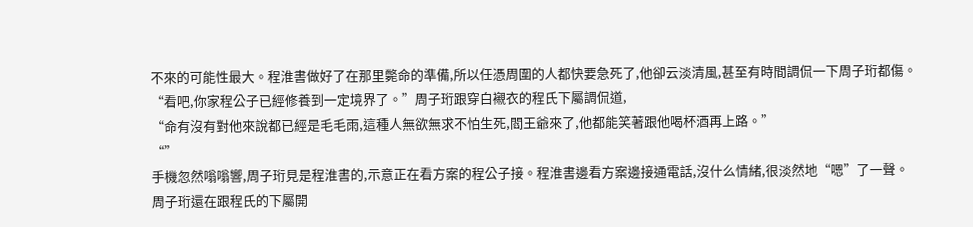不來的可能性最大。程淮書做好了在那里斃命的準備,所以任憑周圍的人都快要急死了,他卻云淡清風,甚至有時間調侃一下周子珩都傷。
“看吧,你家程公子已經修養到一定境界了。”周子珩跟穿白襯衣的程氏下屬調侃道,
“命有沒有對他來說都已經是毛毛雨,這種人無欲無求不怕生死,閻王爺來了,他都能笑著跟他喝杯酒再上路。”
“”
手機忽然嗡嗡響,周子珩見是程淮書的,示意正在看方案的程公子接。程淮書邊看方案邊接通電話,沒什么情緒,很淡然地“嗯”了一聲。
周子珩還在跟程氏的下屬開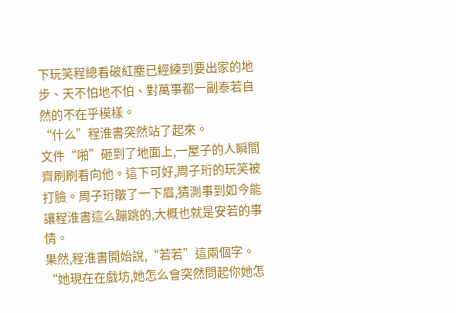下玩笑程總看破紅塵已經練到要出家的地步、天不怕地不怕、對萬事都一副泰若自然的不在乎模樣。
“什么”程淮書突然站了起來。
文件“啪”砸到了地面上,一屋子的人瞬間齊刷刷看向他。這下可好,周子珩的玩笑被打臉。周子珩皺了一下眉,猜測事到如今能讓程淮書這么蹦跳的,大概也就是安若的事情。
果然,程淮書開始說,“若若”這兩個字。
“她現在在戲坊,她怎么會突然問起你她怎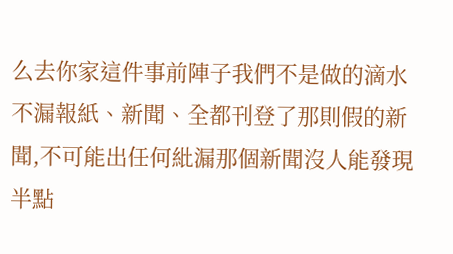么去你家這件事前陣子我們不是做的滴水不漏報紙、新聞、全都刊登了那則假的新聞,不可能出任何紕漏那個新聞沒人能發現半點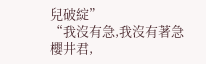兒破綻”
“我沒有急,我沒有著急櫻井君,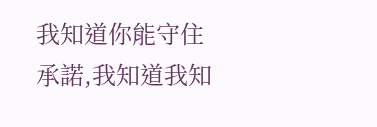我知道你能守住承諾,我知道我知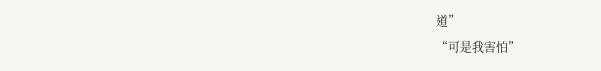道”
“可是我害怕”